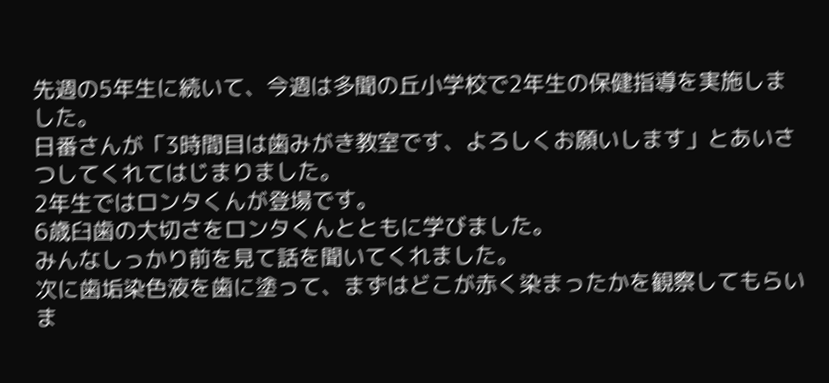先週の5年生に続いて、今週は多聞の丘小学校で2年生の保健指導を実施しました。
日番さんが「3時間目は歯みがき教室です、よろしくお願いします」とあいさつしてくれてはじまりました。
2年生ではロンタくんが登場です。
6歳臼歯の大切さをロンタくんとともに学びました。
みんなしっかり前を見て話を聞いてくれました。
次に歯垢染色液を歯に塗って、まずはどこが赤く染まったかを観察してもらいま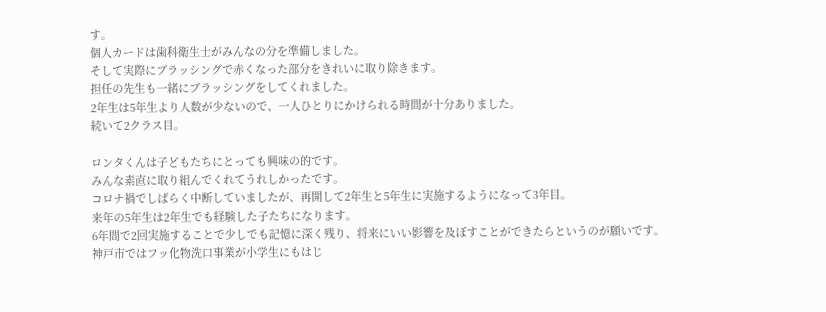す。
個人カードは歯科衛生士がみんなの分を準備しました。
そして実際にブラッシングで赤くなった部分をきれいに取り除きます。
担任の先生も一緒にブラッシングをしてくれました。
2年生は5年生より人数が少ないので、一人ひとりにかけられる時間が十分ありました。
続いて2クラス目。

ロンタくんは子どもたちにとっても興味の的です。
みんな素直に取り組んでくれてうれしかったです。
コロナ禍でしばらく中断していましたが、再開して2年生と5年生に実施するようになって3年目。
来年の5年生は2年生でも経験した子たちになります。
6年間で2回実施することで少しでも記憶に深く残り、将来にいい影響を及ぼすことができたらというのが願いです。
神戸市ではフッ化物洗口事業が小学生にもはじ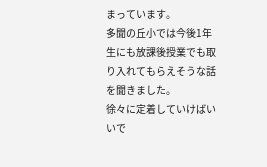まっています。
多聞の丘小では今後1年生にも放課後授業でも取り入れてもらえそうな話を聞きました。
徐々に定着していけばいいで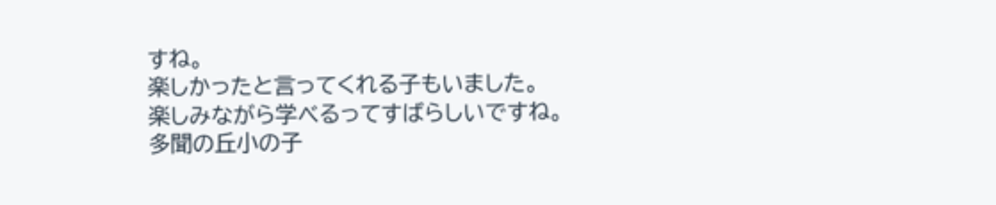すね。
楽しかったと言ってくれる子もいました。
楽しみながら学べるってすばらしいですね。
多聞の丘小の子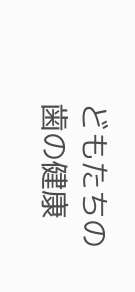どもたちの歯の健康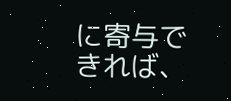に寄与できれば、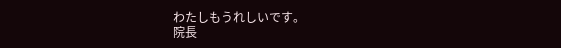わたしもうれしいです。
院長